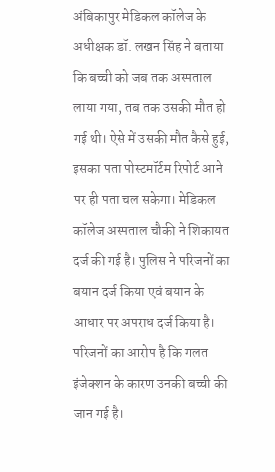अंबिकापुर मेडिकल कॉलेज के अधीक्षक डॉ. लखन सिंह ने बताया कि बच्ची को जब तक अस्पताल लाया गया, तब तक उसकी मौत हो गई थी। ऐसे में उसकी मौत कैसे हुई, इसका पता पोस्टमॉर्टम रिपोर्ट आने पर ही पता चल सकेगा। मेडिकल कॉलेज अस्पताल चौकी ने शिकायत दर्ज की गई है। पुलिस ने परिजनों का बयान दर्ज किया एवं बयान के आधार पर अपराध दर्ज किया है। परिजनों का आरोप है कि गलत इंजेक्शन के कारण उनकी बच्ची की जान गई है।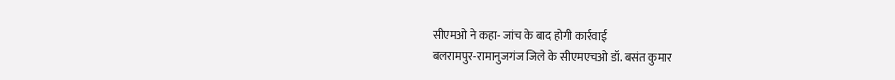सीएमओ ने कहा- जांच के बाद होगी कार्रवाई
बलरामपुर-रामानुजगंज जिले के सीएमएचओ डॉ. बसंत कुमार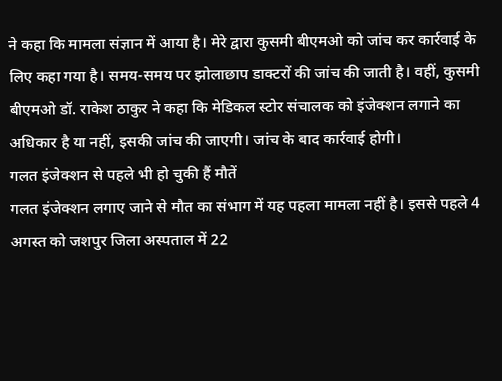ने कहा कि मामला संज्ञान में आया है। मेरे द्वारा कुसमी बीएमओ को जांच कर कार्रवाई के लिए कहा गया है। समय-समय पर झोलाछाप डाक्टरों की जांच की जाती है। वहीं, कुसमी बीएमओ डॉ. राकेश ठाकुर ने कहा कि मेडिकल स्टोर संचालक को इंजेक्शन लगाने का अधिकार है या नहीं, इसकी जांच की जाएगी। जांच के बाद कार्रवाई होगी।
गलत इंजेक्शन से पहले भी हो चुकी हैं मौतें
गलत इंजेक्शन लगाए जाने से मौत का संभाग में यह पहला मामला नहीं है। इससे पहले 4 अगस्त को जशपुर जिला अस्पताल में 22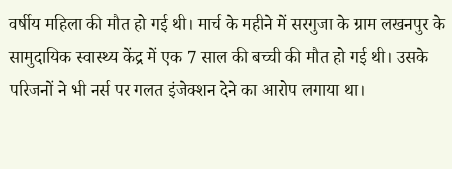वर्षीय महिला की मौत हो गई थी। मार्च के महीने में सरगुजा के ग्राम लखनपुर के सामुदायिक स्वास्थ्य केंद्र में एक 7 साल की बच्ची की मौत हो गई थी। उसके परिजनों ने भी नर्स पर गलत इंजेक्शन देने का आरोप लगाया था।